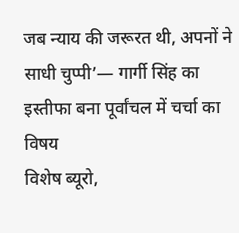जब न्याय की जरूरत थी, अपनों ने साधी चुप्पी’— गार्गी सिंह का इस्तीफा बना पूर्वांचल में चर्चा का विषय
विशेष ब्यूरो,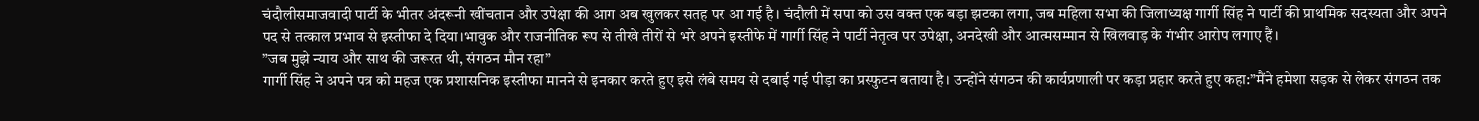चंदौलीसमाजवादी पार्टी के भीतर अंदरूनी खींचतान और उपेक्षा की आग अब खुलकर सतह पर आ गई है। चंदौली में सपा को उस वक्त एक बड़ा झटका लगा, जब महिला सभा की जिलाध्यक्ष गार्गी सिंह ने पार्टी की प्राथमिक सदस्यता और अपने पद से तत्काल प्रभाव से इस्तीफा दे दिया।भावुक और राजनीतिक रूप से तीखे तीरों से भरे अपने इस्तीफे में गार्गी सिंह ने पार्टी नेतृत्व पर उपेक्षा, अनदेखी और आत्मसम्मान से खिलवाड़ के गंभीर आरोप लगाए हैं।
”जब मुझे न्याय और साथ की जरूरत थी, संगठन मौन रहा”
गार्गी सिंह ने अपने पत्र को महज एक प्रशासनिक इस्तीफा मानने से इनकार करते हुए इसे लंबे समय से दबाई गई पीड़ा का प्रस्फुटन बताया है। उन्होंने संगठन की कार्यप्रणाली पर कड़ा प्रहार करते हुए कहा:”मैंने हमेशा सड़क से लेकर संगठन तक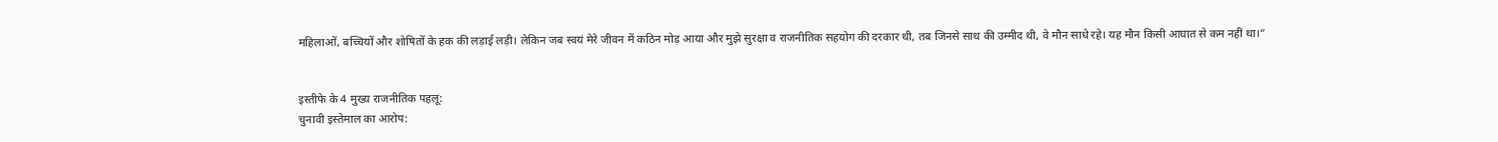महिलाओं, बच्चियों और शोषितों के हक की लड़ाई लड़ी। लेकिन जब स्वयं मेरे जीवन में कठिन मोड़ आया और मुझे सुरक्षा व राजनीतिक सहयोग की दरकार थी, तब जिनसे साथ की उम्मीद थी, वे मौन साधे रहे। यह मौन किसी आघात से कम नहीं था।”


इस्तीफे के 4 मुख्य राजनीतिक पहलू:
चुनावी इस्तेमाल का आरोप: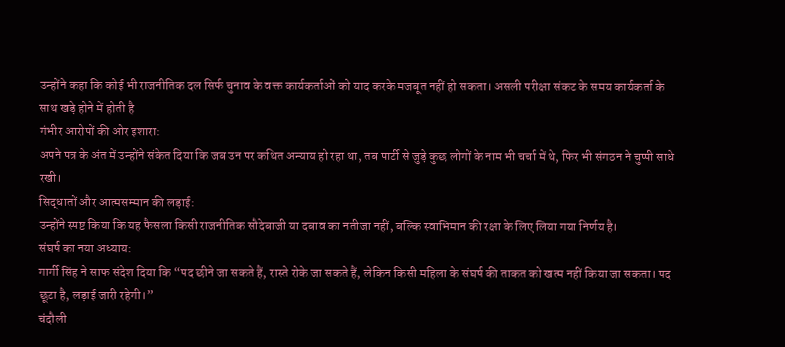उन्होंने कहा कि कोई भी राजनीतिक दल सिर्फ चुनाव के वक्त कार्यकर्ताओं को याद करके मजबूत नहीं हो सकता। असली परीक्षा संकट के समय कार्यकर्ता के साथ खड़े होने में होती है
गंभीर आरोपों की ओर इशारा:
अपने पत्र के अंत में उन्होंने संकेत दिया कि जब उन पर कथित अन्याय हो रहा था, तब पार्टी से जुड़े कुछ लोगों के नाम भी चर्चा में थे, फिर भी संगठन ने चुप्पी साधे रखी।
सिद्धातों और आत्मसम्मान की लड़ाई:
उन्होंने स्पष्ट किया कि यह फैसला किसी राजनीतिक सौदेबाजी या दबाव का नतीजा नहीं, बल्कि स्वाभिमान की रक्षा के लिए लिया गया निर्णय है।
संघर्ष का नया अध्याय:
गार्गी सिंह ने साफ संदेश दिया कि “पद छीने जा सकते हैं, रास्ते रोके जा सकते हैं, लेकिन किसी महिला के संघर्ष की ताकत को खत्म नहीं किया जा सकता। पद छूटा है, लड़ाई जारी रहेगी।”
चंदौली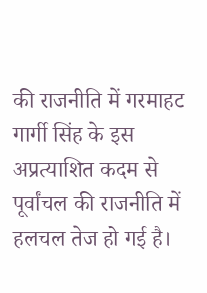की राजनीति में गरमाहट
गार्गी सिंह के इस अप्रत्याशित कदम से पूर्वांचल की राजनीति में हलचल तेज हो गई है।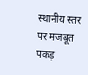स्थानीय स्तर पर मजबूत पकड़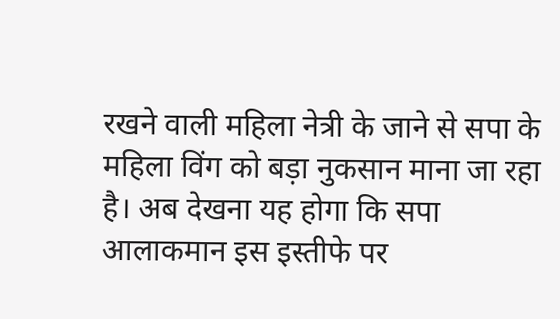रखने वाली महिला नेत्री के जाने से सपा के महिला विंग को बड़ा नुकसान माना जा रहा है। अब देखना यह होगा कि सपा आलाकमान इस इस्तीफे पर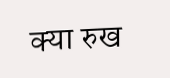क्या रुख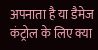अपनाता है या डैमेज कंट्रोल के लिए क्या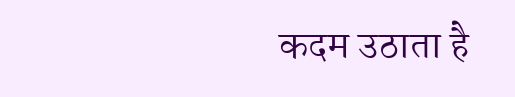कदम उठाता है